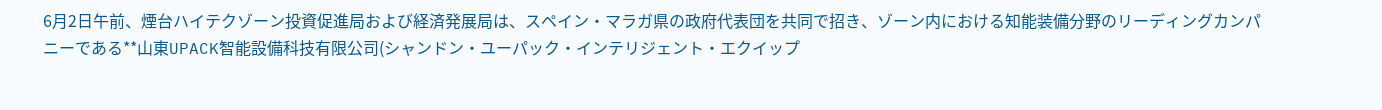6月2日午前、煙台ハイテクゾーン投資促進局および経済発展局は、スペイン・マラガ県の政府代表団を共同で招き、ゾーン内における知能装備分野のリーディングカンパニーである**山東UPACK智能設備科技有限公司(シャンドン・ユーパック・インテリジェント・エクイップ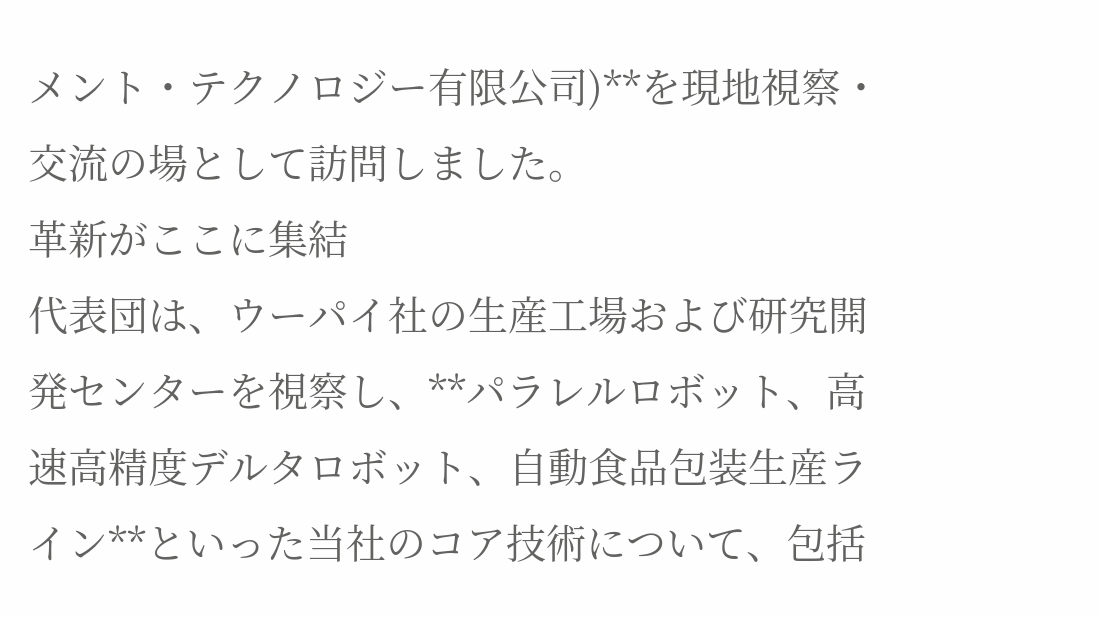メント・テクノロジー有限公司)**を現地視察・交流の場として訪問しました。
革新がここに集結
代表団は、ウーパイ社の生産工場および研究開発センターを視察し、**パラレルロボット、高速高精度デルタロボット、自動食品包装生産ライン**といった当社のコア技術について、包括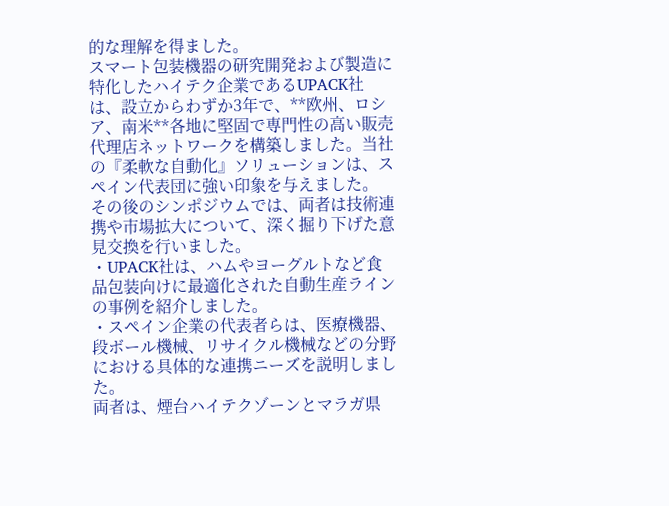的な理解を得ました。
スマート包装機器の研究開発および製造に特化したハイテク企業であるUPACK社は、設立からわずか3年で、**欧州、ロシア、南米**各地に堅固で専門性の高い販売代理店ネットワークを構築しました。当社の『柔軟な自動化』ソリューションは、スペイン代表団に強い印象を与えました。
その後のシンポジウムでは、両者は技術連携や市場拡大について、深く掘り下げた意見交換を行いました。
・UPACK社は、ハムやヨーグルトなど食品包装向けに最適化された自動生産ラインの事例を紹介しました。
・スペイン企業の代表者らは、医療機器、段ボール機械、リサイクル機械などの分野における具体的な連携ニーズを説明しました。
両者は、煙台ハイテクゾーンとマラガ県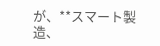が、**スマート製造、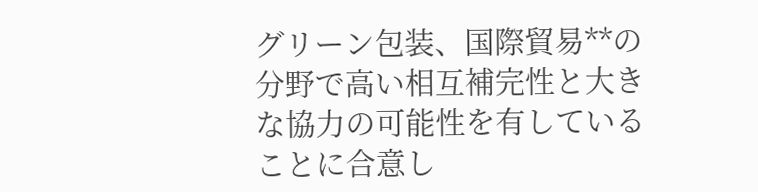グリーン包装、国際貿易**の分野で高い相互補完性と大きな協力の可能性を有していることに合意し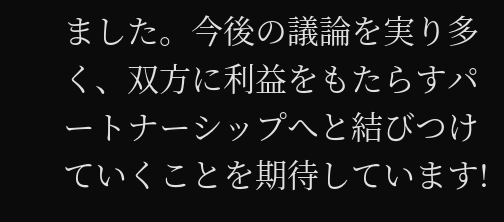ました。今後の議論を実り多く、双方に利益をもたらすパートナーシップへと結びつけていくことを期待しています!